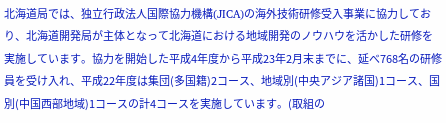北海道局では、独立行政法人国際協力機構(JICA)の海外技術研修受入事業に協力しており、北海道開発局が主体となって北海道における地域開発のノウハウを活かした研修を実施しています。協力を開始した平成4年度から平成23年2月末までに、延べ768名の研修員を受け入れ、平成22年度は集団(多国籍)2コース、地域別(中央アジア諸国)1コース、国別(中国西部地域)1コースの計4コースを実施しています。(取組の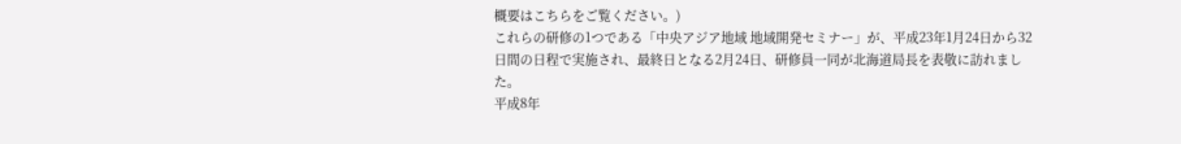概要はこちらをご覧ください。)
これらの研修の1つである「中央アジア地域 地域開発セミナー」が、平成23年1月24日から32日間の日程で実施され、最終日となる2月24日、研修員一同が北海道局長を表敬に訪れました。
平成8年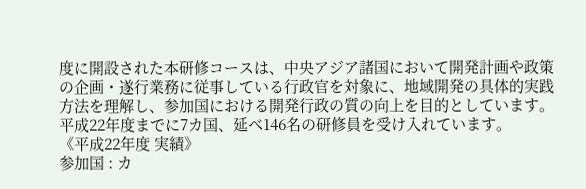度に開設された本研修コースは、中央アジア諸国において開発計画や政策の企画・遂行業務に従事している行政官を対象に、地域開発の具体的実践方法を理解し、参加国における開発行政の質の向上を目的としています。平成22年度までに7カ国、延べ146名の研修員を受け入れています。
《平成22年度 実績》
参加国 : カ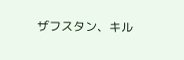ザフスタン、キル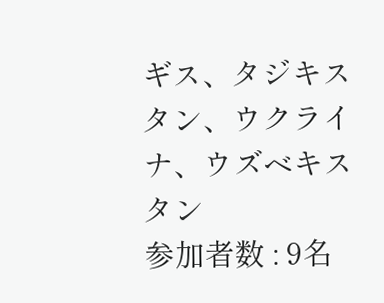ギス、タジキスタン、ウクライナ、ウズベキスタン
参加者数 : 9名